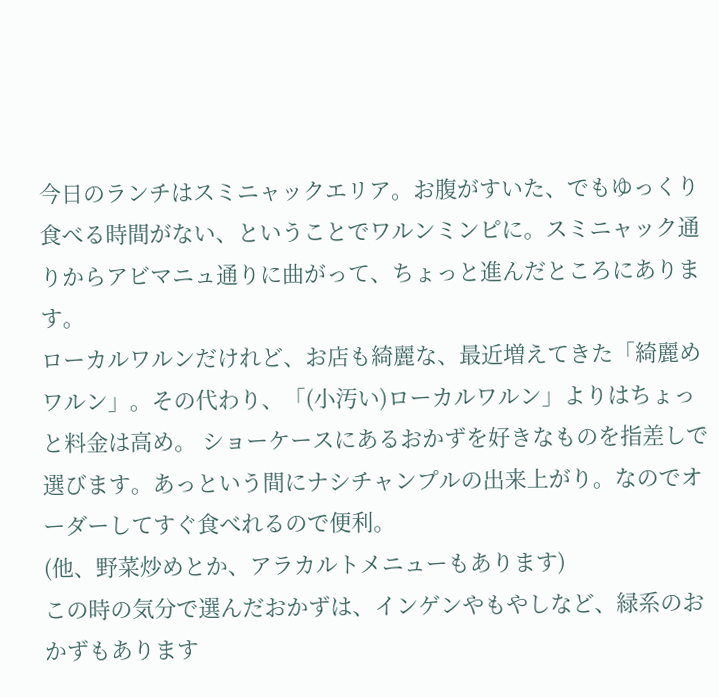今日のランチはスミニャックエリア。お腹がすいた、でもゆっくり食べる時間がない、ということでワルンミンピに。スミニャック通りからアビマニュ通りに曲がって、ちょっと進んだところにあります。
ローカルワルンだけれど、お店も綺麗な、最近増えてきた「綺麗めワルン」。その代わり、「(小汚い)ローカルワルン」よりはちょっと料金は高め。 ショーケースにあるおかずを好きなものを指差しで選びます。あっという間にナシチャンプルの出来上がり。なのでオーダーしてすぐ食べれるので便利。
(他、野菜炒めとか、アラカルトメニューもあります)
この時の気分で選んだおかずは、インゲンやもやしなど、緑系のおかずもあります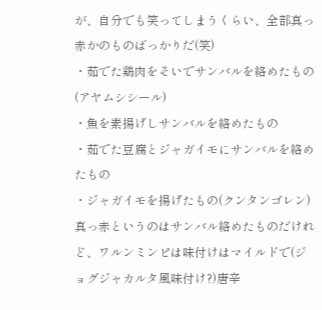が、自分でも笑ってしまうくらい、全部真っ赤かのものばっかりだ(笑)
・茹でた鶏肉をそいでサンバルを絡めたもの(アヤムシシール)
・魚を素揚げしサンバルを絡めたもの
・茹でた豆腐とジャガイモにサンバルを絡めたもの
・ジャガイモを揚げたもの(クンタンゴレン)
真っ赤というのはサンバル絡めたものだけれど、ワルンミンピは味付けはマイルドで(ジョグジャカルタ風味付け?)唐辛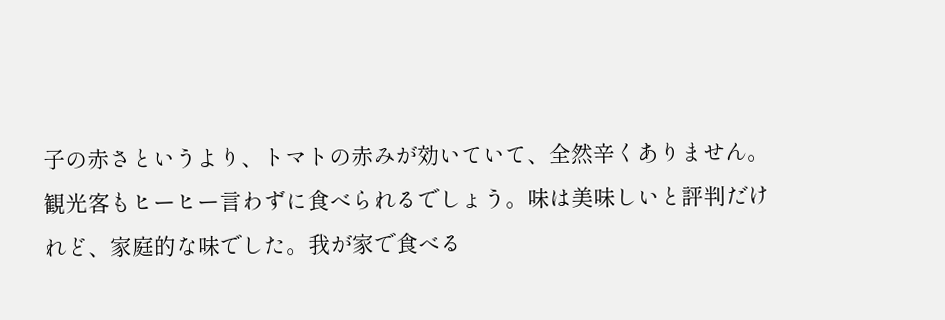子の赤さというより、トマトの赤みが効いていて、全然辛くありません。
観光客もヒーヒー言わずに食べられるでしょう。味は美味しいと評判だけれど、家庭的な味でした。我が家で食べる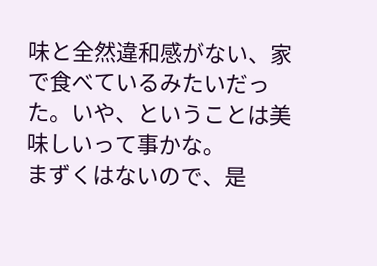味と全然違和感がない、家で食べているみたいだった。いや、ということは美味しいって事かな。
まずくはないので、是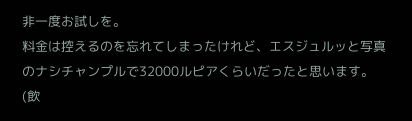非一度お試しを。
料金は控えるのを忘れてしまったけれど、エスジュルッと写真のナシチャンプルで32000ルピアくらいだったと思います。
(飲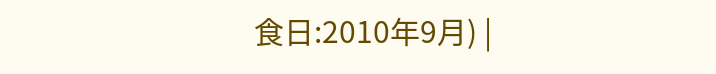食日:2010年9月) |